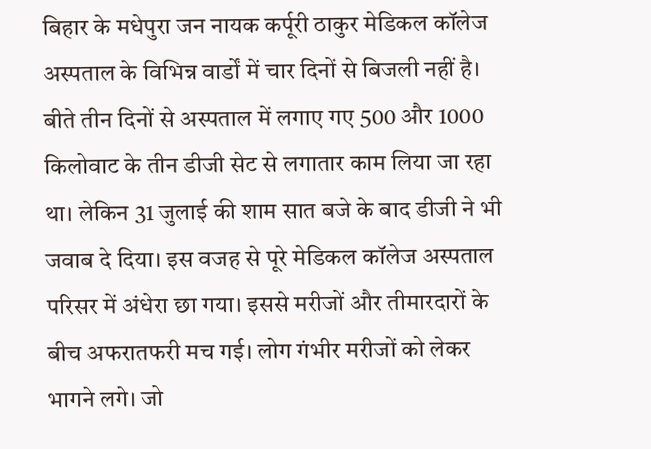बिहार के मधेपुरा जन नायक कर्पूरी ठाकुर मेडिकल कॉलेज अस्पताल के विभिन्न वार्डों में चार दिनों से बिजली नहीं है। बीते तीन दिनों से अस्पताल में लगाए गए 500 और 1000 किलोवाट के तीन डीजी सेट से लगातार काम लिया जा रहा था। लेकिन 31 जुलाई की शाम सात बजे के बाद डीजी ने भी जवाब दे दिया। इस वजह से पूरे मेडिकल कॉलेज अस्पताल परिसर में अंधेरा छा गया। इससे मरीजों और तीमारदारों के बीच अफरातफरी मच गई। लोग गंभीर मरीजों को लेकर भागने लगे। जो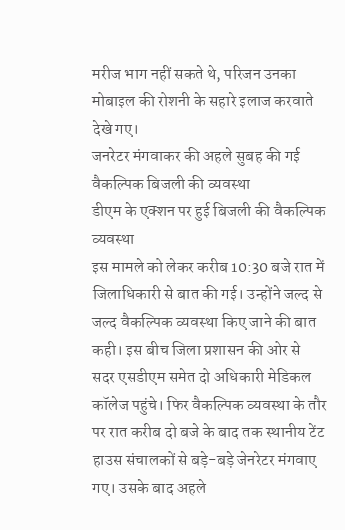मरीज भाग नहीं सकते थे, परिजन उनका मोबाइल की रोशनी के सहारे इलाज करवाते देखे गए।
जनरेटर मंगवाकर की अहले सुबह की गई वैकल्पिक बिजली की व्यवस्था
डीएम के एक्शन पर हुई बिजली की वैकल्पिक व्यवस्था
इस मामले को लेकर करीब 10:30 बजे रात में जिलाधिकारी से बात की गई। उन्होंने जल्द से जल्द वैकल्पिक व्यवस्था किए जाने की बात कही। इस बीच जिला प्रशासन की ओर से सदर एसडीएम समेत दो अधिकारी मेडिकल कॉलेज पहुंचे। फिर वैकल्पिक व्यवस्था के तौर पर रात करीब दो बजे के बाद तक स्थानीय टेंट हाउस संचालकों से बड़े-बड़े जेनरेटर मंगवाए गए। उसके बाद अहले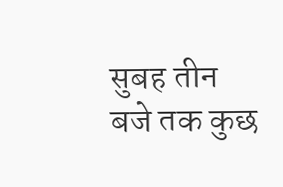सुबह तीन बजे तक कुछ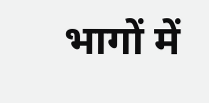भागों में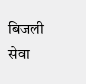बिजली सेवा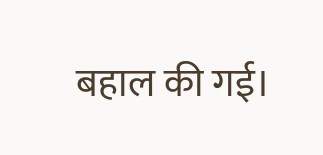बहाल की गई।